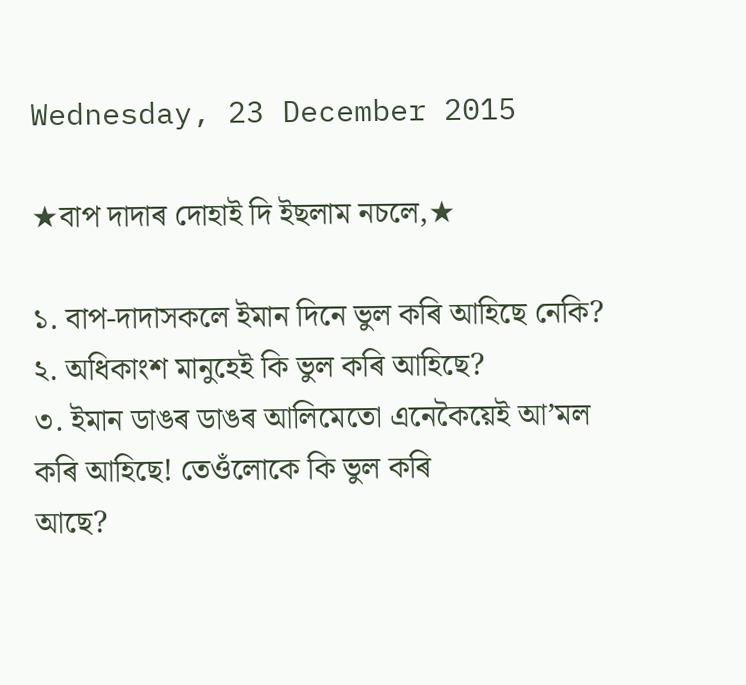Wednesday, 23 December 2015

★বাপ দাদাৰ দোহাই দি ইছলাম নচলে,★

১. বাপ-দাদাসকলে ইমান দিনে ভুল কৰি আহিছে নেকি?
২. অধিকাংশ মানুহেই কি ভুল কৰি আহিছে?
৩. ইমান ডাঙৰ ডাঙৰ আলিমেতো এনেকৈয়েই আ’মল কৰি আহিছে! তেওঁলোকে কি ভুল কৰি
আছে?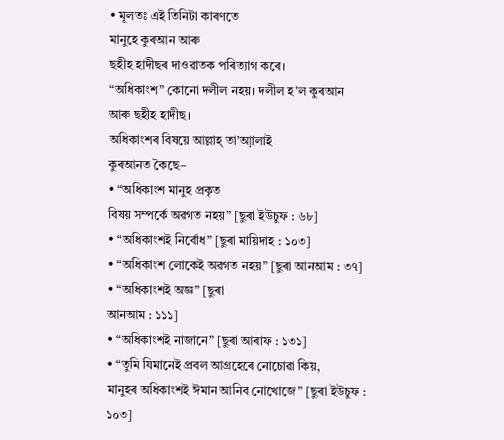• মূলতঃ এই তিনিটা কাৰণতে
মানুহে কুৰআন আৰু
ছহীহ হাদীছৰ দাওৱাতক পৰিত্যাগ কৰে।
“অধিকাংশ” কোনো দলীল নহয়। দলীল হ’ল কুৰআন
আৰু ছহীহ হাদীছ।
অধিকাংশৰ বিষয়ে আল্লাহ্ তা’আ়ালাই
কুৰআনত কৈছে–
• “অধিকাংশ মানুহ প্রকৃত
বিষয় সম্পর্কে অৱগত নহয়” [ছুৰা ইউচুফ : ৬৮]
• “অধিকাংশই নির্বোধ” [ছুৰা মায়িদাহ : ১০৩]
• “অধিকাংশ লোকেই অৱগত নহয়” [ছুৰা আনআম : ৩৭]
• “অধিকাংশই অজ্ঞ” [ছুৰা
আনআম : ১১১]
• “অধিকাংশই নাজানে” [ছুৰা আৰাফ : ১৩১]
• “তুমি যিমানেই প্রবল আগ্রহেৰে নোচোৱা কিয়,
মানুহৰ অধিকাংশই ঈমান আনিব নোখোজে” [ছুৰা ইউচুফ :
১০৩]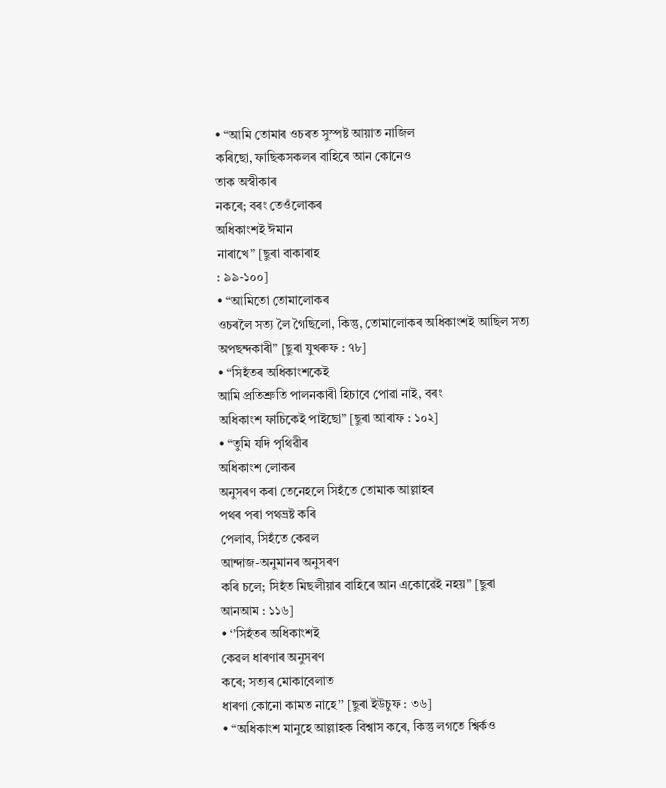• “আমি তোমাৰ ওচৰত সুস্পষ্ট আয়াত নাজিল
কৰিছো, ফাছিকসকলৰ বাহিৰে আন কোনেও
তাক অস্বীকাৰ
নকৰে; বৰং তেওঁলোকৰ
অধিকাংশই ঈমান
নাৰাখে” [ছুৰা বাকাৰাহ
: ৯৯-১০০]
• “আমিতো তোমালোকৰ
ওচৰলৈ সত্য লৈ গৈছিলো, কিন্তু, তোমালোকৰ অধিকাংশই আছিল সত্য
অপছন্দকাৰী” [ছুৰা যুখৰুফ : ৭৮]
• “সিহঁতৰ অধিকাংশকেই
আমি প্রতিশ্রুতি পালনকাৰী হিচাবে পোৱা নাই, বৰং
অধিকাংশ ফাচিকেই পাইছো” [ছুৰা আৰাফ : ১০২]
• “তুমি যদি পৃথিৱীৰ
অধিকাংশ লোকৰ
অনুসৰণ কৰা তেনেহলে সিহঁতে তোমাক আল্লাহৰ
পথৰ পৰা পথভ্ৰষ্ট কৰি
পেলাব, সিহঁতে কেৱল
আন্দাজ-অনুমানৰ অনুসৰণ
কৰি চলে; সিহঁত মিছলীয়াৰ বাহিৰে আন একোৱেই নহয়” [ছুৰা
আনআম : ১১৬]
• ‘’সিহঁতৰ অধিকাংশই
কেৱল ধাৰণাৰ অনুসৰণ
কৰে; সত্যৰ মোকাবেলাত
ধাৰণা কোনো কামত নাহে’’ [ছুৰা ইউচুফ : ৩৬]
• “অধিকাংশ মানুহে আল্লাহক বিশ্বাস কৰে, কিন্তু লগতে শ্বিৰ্কও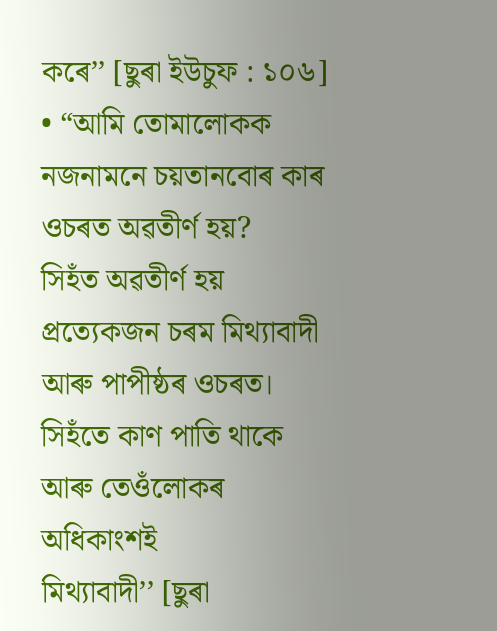কৰে’’ [ছুৰা ইউচুফ : ১০৬]
• “আমি তোমালোকক নজনামনে চয়তানবোৰ কাৰ ওচৰত অৱতীর্ণ হয়?
সিহঁত অৱতীর্ণ হয়
প্রত্যেকজন চৰম মিথ্যাবাদী আৰু পাপীষ্ঠৰ ওচৰত। সিহঁতে কাণ পাতি থাকে আৰু তেওঁলোকৰ অধিকাংশই
মিথ্যাবাদী’’ [ছুৰা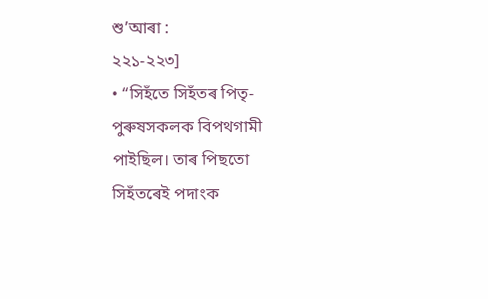শু’আৰা :
২২১-২২৩]
• “সিহঁতে সিহঁতৰ পিতৃ-
পুৰুষসকলক বিপথগামী
পাইছিল। তাৰ পিছতো
সিহঁতৰেই পদাংক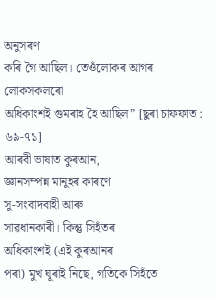অনুসৰণ
কৰি গৈ আছিল। তেওঁলোকৰ আগৰ লোকসকলৰো
অধিকাংশই গুমৰাহ হৈ আছিল” [ছুৰা চাফফাত : ৬৯-৭১]
আৰবী ভাষাত কুৰআন,
জ্ঞানসম্পন্ন মানুহৰ কাৰণে
সু-সংবাদবাহী আৰু
সাৱধানকাৰী। কিন্তু সিহঁতৰ
অধিকাংশই (এই কুৰআনৰ
পৰা) মুখ ঘূৰাই নিছে, গতিকে সিহঁতে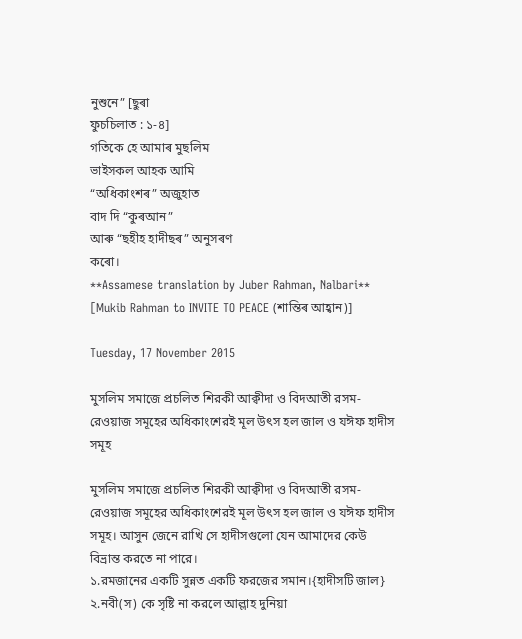নুশুনে” [ছুৰা
ফুচচিলাত : ১-৪]
গতিকে হে আমাৰ মুছলিম
ভাইসকল আহক আমি
“অধিকাংশৰ” অজুহাত
বাদ দি “কুৰআন”
আৰু “ছহীহ হাদীছৰ” অনুসৰণ
কৰো।
**Assamese translation by Juber Rahman, Nalbari**
[Mukib Rahman to INVITE TO PEACE (শান্তিৰ আহ্বান)]

Tuesday, 17 November 2015

মুসলিম সমাজে প্রচলিত শিরকী আক্বীদা ও বিদআতী রসম-রেওয়াজ সমূহের অধিকাংশেরই মূল উৎস হল জাল ও যঈফ হাদীস সমূহ

মুসলিম সমাজে প্রচলিত শিরকী আক্বীদা ও বিদআতী রসম-রেওয়াজ সমূহের অধিকাংশেরই মূল উৎস হল জাল ও যঈফ হাদীস সমূহ। আসুন জেনে রাখি সে হাদীসগুলো যেন আমাদের কেউ বিভ্রান্ত করতে না পারে।
১.রমজানের একটি সুন্নত একটি ফরজের সমান।{হাদীসটি জাল}
২.নবী(স) কে সৃষ্টি না করলে আল্লাহ দুনিয়া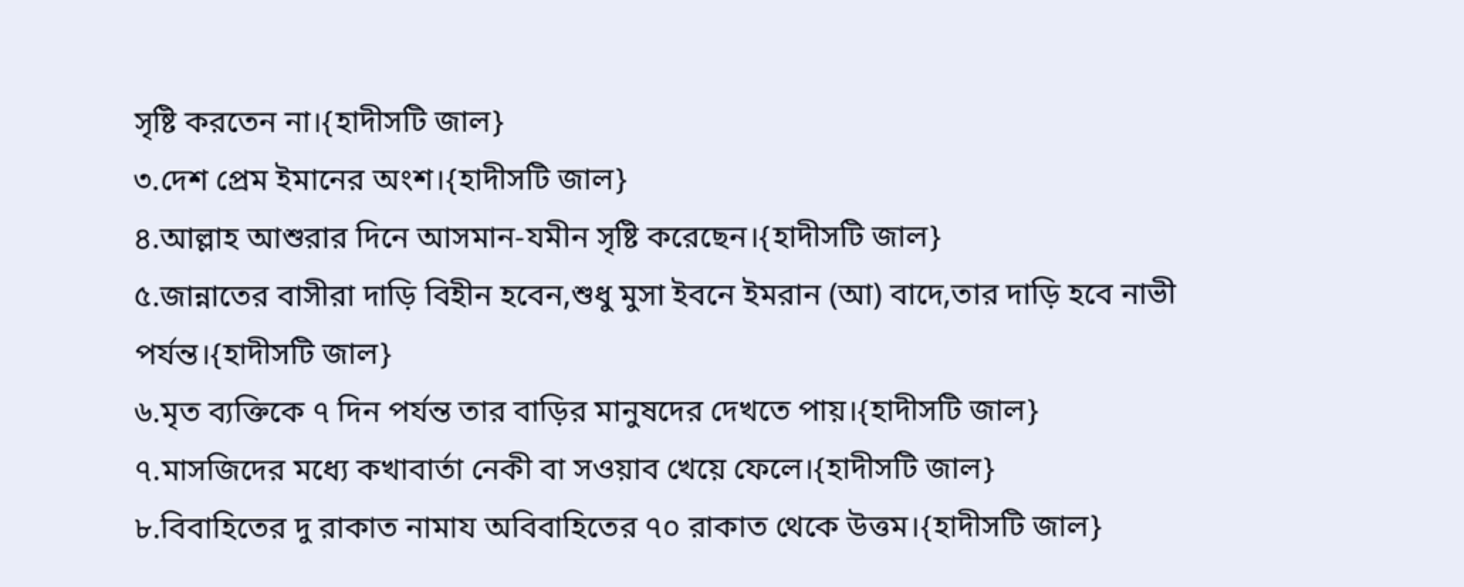সৃষ্টি করতেন না।{হাদীসটি জাল}
৩.দেশ প্রেম ইমানের অংশ।{হাদীসটি জাল}
৪.আল্লাহ আশুরার দিনে আসমান-যমীন সৃষ্টি করেছেন।{হাদীসটি জাল}
৫.জান্নাতের বাসীরা দাড়ি বিহীন হবেন,শুধু মুসা ইবনে ইমরান (আ) বাদে,তার দাড়ি হবে নাভী পর্যন্ত।{হাদীসটি জাল}
৬.মৃত ব্যক্তিকে ৭ দিন পর্যন্ত তার বাড়ির মানুষদের দেখতে পায়।{হাদীসটি জাল}
৭.মাসজিদের মধ্যে কখাবার্তা নেকী বা সওয়াব খেয়ে ফেলে।{হাদীসটি জাল}
৮.বিবাহিতের দু রাকাত নামায অবিবাহিতের ৭০ রাকাত থেকে উত্তম।{হাদীসটি জাল}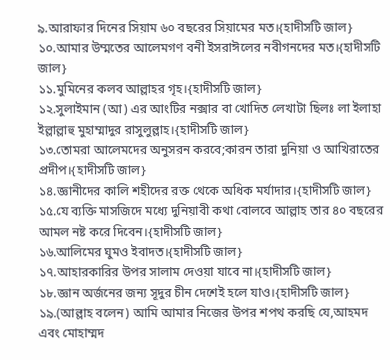৯.আরাফার দিনের সিয়াম ৬০ বছরের সিয়ামের মত।{হাদীসটি জাল}
১০.আমার উম্মতের আলেমগণ বনী ইসরাঈলের নবীগনদের মত।{হাদীসটি জাল}
১১.মুমিনের কলব আল্লাহর গৃহ।{হাদীসটি জাল}
১২.সুলাইমান (আ) এর আংটির নক্সার বা খোদিত লেখাটা ছিলঃ লা ইলাহা ইল্লাল্লাহু মুহাম্মাদুর রাসুলুল্লাহ।{হাদীসটি জাল}
১৩.তোমরা আলেমদের অনুসরন করবে;কারন তারা দুনিয়া ও আখিরাতের প্রদীপ।{হাদীসটি জাল}
১৪.জ্ঞানীদের কালি শহীদের রক্ত থেকে অধিক মর্যাদার।{হাদীসটি জাল}
১৫.যে ব্যক্তি মাসজিদে মধ্যে দুনিয়াবী কথা বোলবে আল্লাহ তার ৪০ বছরের আমল নষ্ট করে দিবেন।{হাদীসটি জাল}
১৬.আলিমের ঘুমও ইবাদত।{হাদীসটি জাল}
১৭.আহারকারির উপর সালাম দেওয়া যাবে না।{হাদীসটি জাল}
১৮.জ্ঞান অর্জনের জন্য সূদুর চীন দেশেই হলে যাও।{হাদীসটি জাল}
১৯.(আল্লাহ বলেন) আমি আমার নিজের উপর শপথ করছি যে,আহমদ এবং মোহাম্মদ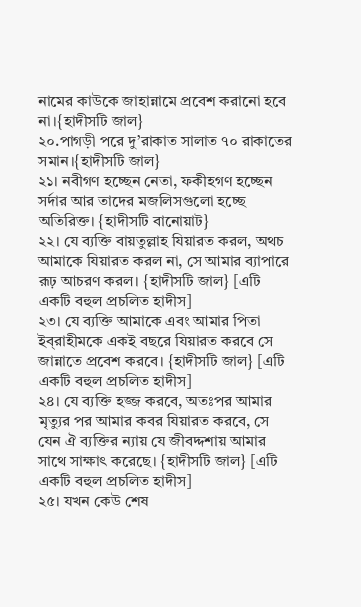নামের কাউকে জাহান্নামে প্রবেশ করানো হবে না।{হাদীসটি জাল}
২০.পাগড়ী পরে দু’রাকাত সালাত ৭০ রাকাতের সমান।{হাদীসটি জাল}
২১। নবীগণ হচ্ছেন নেতা, ফকীহগণ হচ্ছেন সর্দার আর তাদের মজলিসগুলো হচ্ছে অতিরিক্ত। {হাদীসটি বানোয়াট}
২২। যে ব্যক্তি বায়তুল্লাহ যিয়ারত করল, অথচ আমাকে যিয়ারত করল না, সে আমার ব্যাপারে রূঢ় আচরণ করল। {হাদীসটি জাল} [এটি একটি বহুল প্রচলিত হাদীস]
২৩। যে ব্যক্তি আমাকে এবং আমার পিতা ইব্‌রাহীমকে একই বছরে যিয়ারত করবে সে জান্নাতে প্রবেশ করবে। {হাদীসটি জাল} [এটি একটি বহুল প্রচলিত হাদীস]
২৪। যে ব্যক্তি হজ্জ করবে, অতঃপর আমার মৃত্যুর পর আমার কবর যিয়ারত করবে, সে যেন ঐ ব্যক্তির ন্যায় যে জীবদ্দশায় আমার সাথে সাক্ষাৎ করেছে। {হাদীসটি জাল} [এটি একটি বহুল প্রচলিত হাদীস]
২৫। যখন কেউ শেষ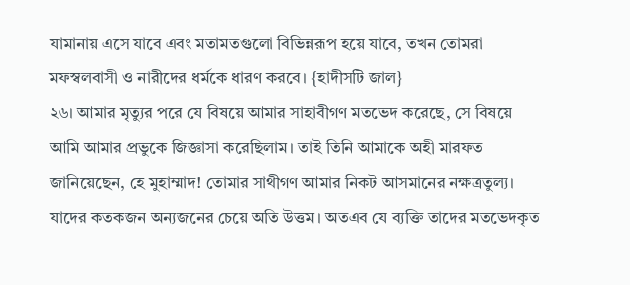যামানায় এসে যাবে এবং মতামতগুলো বিভিন্নরূপ হয়ে যাবে, তখন তোমরা মফস্বলবাসী ও নারীদের ধর্মকে ধারণ করবে। {হাদীসটি জাল}
২৬। আমার মৃত্যুর পরে যে বিষয়ে আমার সাহাবীগণ মতভেদ করেছে, সে বিষয়ে আমি আমার প্রভুকে জিজ্ঞাসা করেছিলাম। তাই তিনি আমাকে অহী মারফত জানিয়েছেন, হে মুহাম্মাদ! তোমার সাথীগণ আমার নিকট আসমানের নক্ষত্রতুল্য। যাদের কতকজন অন্যজনের চেয়ে অতি উত্তম। অতএব যে ব্যক্তি তাদের মতভেদকৃত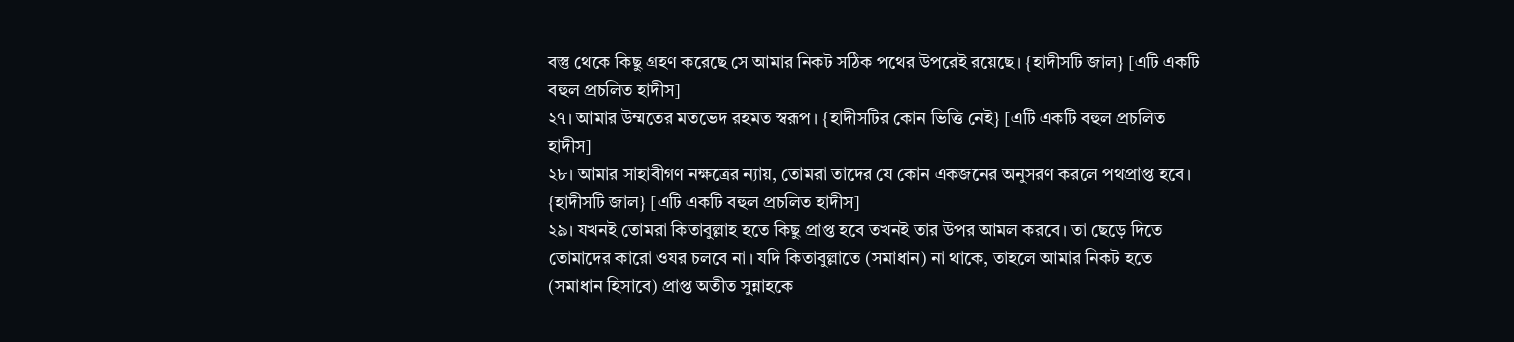বস্তু থেকে কিছু গ্রহণ করেছে সে আমার নিকট সঠিক পথের উপরেই রয়েছে। {হাদীসটি জাল} [এটি একটি বহুল প্রচলিত হাদীস]
২৭। আমার উম্মতের মতভেদ রহমত স্বরূপ। {হাদীসটির কোন ভিত্তি নেই} [এটি একটি বহুল প্রচলিত হাদীস]
২৮। আমার সাহাবীগণ নক্ষত্রের ন্যায়, তোমরা তাদের যে কোন একজনের অনুসরণ করলে পথপ্রাপ্ত হবে। {হাদীসটি জাল} [এটি একটি বহুল প্রচলিত হাদীস]
২৯। যখনই তোমরা কিতাবুল্লাহ হতে কিছু প্রাপ্ত হবে তখনই তার উপর আমল করবে। তা ছেড়ে দিতে তোমাদের কারো ওযর চলবে না। যদি কিতাবুল্লাতে (সমাধান) না থাকে, তাহলে আমার নিকট হতে (সমাধান হিসাবে) প্রাপ্ত অতীত সুন্নাহকে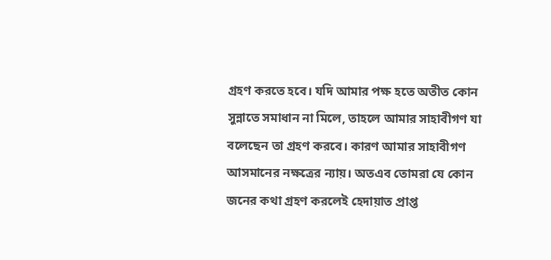গ্রহণ করতে হবে। যদি আমার পক্ষ হতে অতীত কোন সুন্নাতে সমাধান না মিলে, তাহলে আমার সাহাবীগণ যা বলেছেন তা গ্রহণ করবে। কারণ আমার সাহাবীগণ আসমানের নক্ষত্রের ন্যায়। অতএব তোমরা যে কোন জনের কথা গ্রহণ করলেই হেদায়াত প্রাপ্ত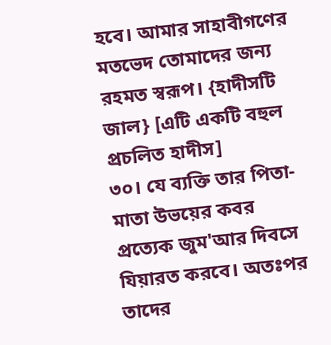হবে। আমার সাহাবীগণের মতভেদ তোমাদের জন্য রহমত স্বরূপ। {হাদীসটি জাল} [এটি একটি বহুল প্রচলিত হাদীস]
৩০। যে ব্যক্তি তার পিতা-মাতা উভয়ের কবর প্রত্যেক জুম'আর দিবসে যিয়ারত করবে। অতঃপর তাদের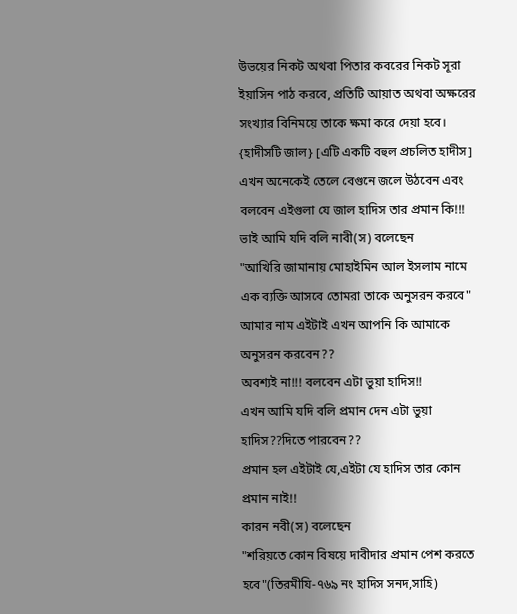উভয়ের নিকট অথবা পিতার কবরের নিকট সূরা ইয়াসিন পাঠ করবে, প্রতিটি আয়াত অথবা অক্ষরের সংখ্যার বিনিময়ে তাকে ক্ষমা করে দেয়া হবে। {হাদীসটি জাল} [এটি একটি বহুল প্রচলিত হাদীস]
এখন অনেকেই তেলে বেগুনে জলে উঠবেন এবং বলবেন এইগুলা যে জাল হাদিস তার প্রমান কি!!!
ভাই আমি যদি বলি নাবী(স) বলেছেন
"আখিরি জামানায় মোহাইমিন আল ইসলাম নামে এক ব্যক্তি আসবে তোমরা তাকে অনুসরন করবে"
আমার নাম এইটাই এখন আপনি কি আমাকে অনুসরন করবেন??
অবশ্যই না!!! বলবেন এটা ভুয়া হাদিস!!
এখন আমি যদি বলি প্রমান দেন এটা ভুয়া হাদিস??দিতে পারবেন??
প্রমান হল এইটাই যে,এইটা যে হাদিস তার কোন প্রমান নাই!!
কারন নবী(স) বলেছেন
"শরিয়তে কোন বিষয়ে দাবীদার প্রমান পেশ করতে হবে"(তিরমীযি-৭৬৯ নং হাদিস সনদ,সাহি)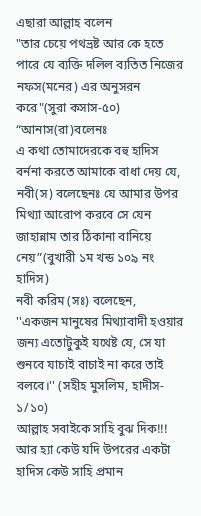এছারা আল্লাহ বলেন
"তার চেয়ে পথভ্রষ্ট আর কে হতে পারে যে ব্যক্তি দলিল ব্যতিত নিজের নফস(মনের) এর অনুসরন করে"(সুরা কসাস-৫০)
“আনাস(রা)বলেনঃ
এ কথা তোমাদেরকে বহু হাদিস বর্ননা করতে আমাকে বাধা দেয় যে,
নবী(স) বলেছেনঃ যে আমার উপর মিথ্যা আরোপ করবে সে যেন জাহান্নাম তার ঠিকানা বানিয়ে নেয়”(বুখারী ১ম খন্ড ১০৯ নং হাদিস)
নবী করিম (সঃ) বলেছেন,
''একজন মানুষের মিথ্যাবাদী হওয়ার জন্য এতোটুকুই যথেষ্ট যে, সে যা শুনবে যাচাই বাচাই না করে তাই বলবে।'' (সহীহ মুসলিম, হাদীস- ১/১০)
আল্লাহ সবাইকে সাহি বুঝ দিক!!! আর হ্যা কেউ যদি উপরের একটা হাদিস কেউ সাহি প্রমান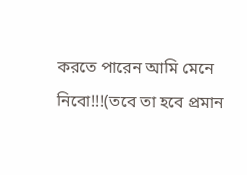করতে পারেন আমি মেনে নিবো!!!(তবে তা হবে প্রমান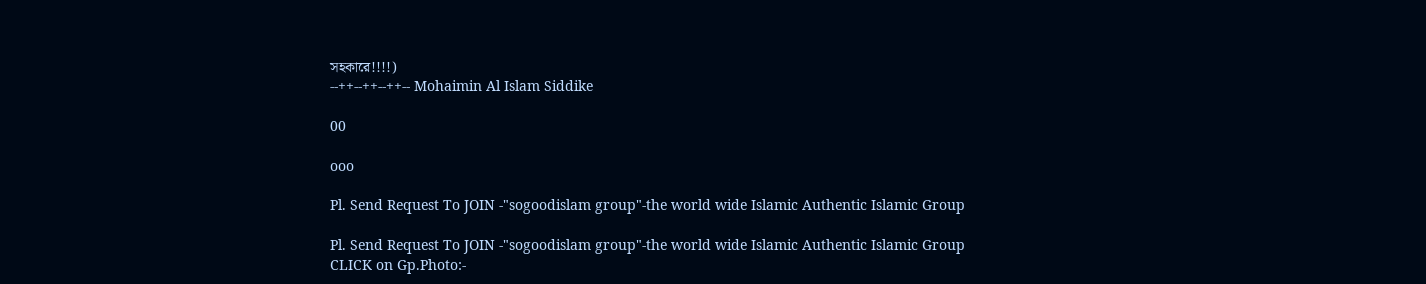সহকারে!!!!)
--++--++--++-- Mohaimin Al Islam Siddike

00

ooo

Pl. Send Request To JOIN -"sogoodislam group"-the world wide Islamic Authentic Islamic Group

Pl. Send Request To JOIN -"sogoodislam group"-the world wide Islamic Authentic Islamic Group
CLICK on Gp.Photo:-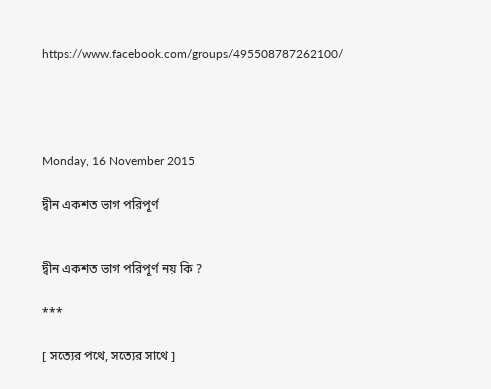https://www.facebook.com/groups/495508787262100/




Monday, 16 November 2015

দ্বীন একশত ভাগ পরিপূর্ণ


দ্বীন একশত ভাগ পরিপূর্ণ নয় কি ?

***

[ সত্যের পথে, সত্যের সাথে ]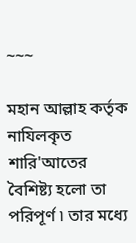~~~

মহান আল্লাহ কর্তৃক নাযিলকৃত শারি'আতের বৈশিষ্ট্য হলো তা পরিপূর্ণ ৷ তার মধ্যে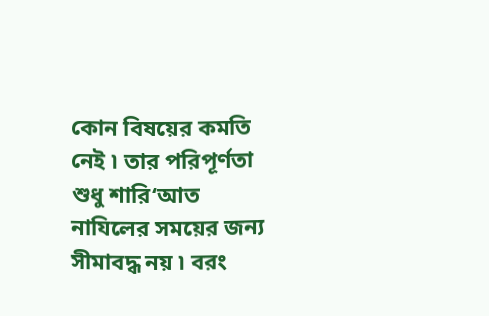কোন বিষয়ের কমতি নেই ৷ তার পরিপূর্ণতা শুধু শারি‘আত নাযিলের সময়ের জন্য সীমাবদ্ধ নয় ৷ বরং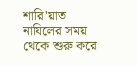শারি'য়াত নাযিলের সময় থেকে শুরু করে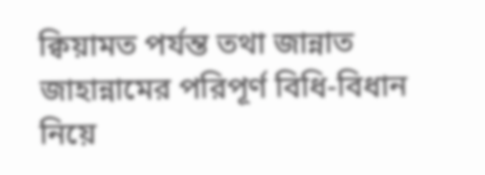ক্বিয়ামত পর্যন্ত তথা জান্নাত জাহান্নামের পরিপূর্ণ বিধি-বিধান নিয়ে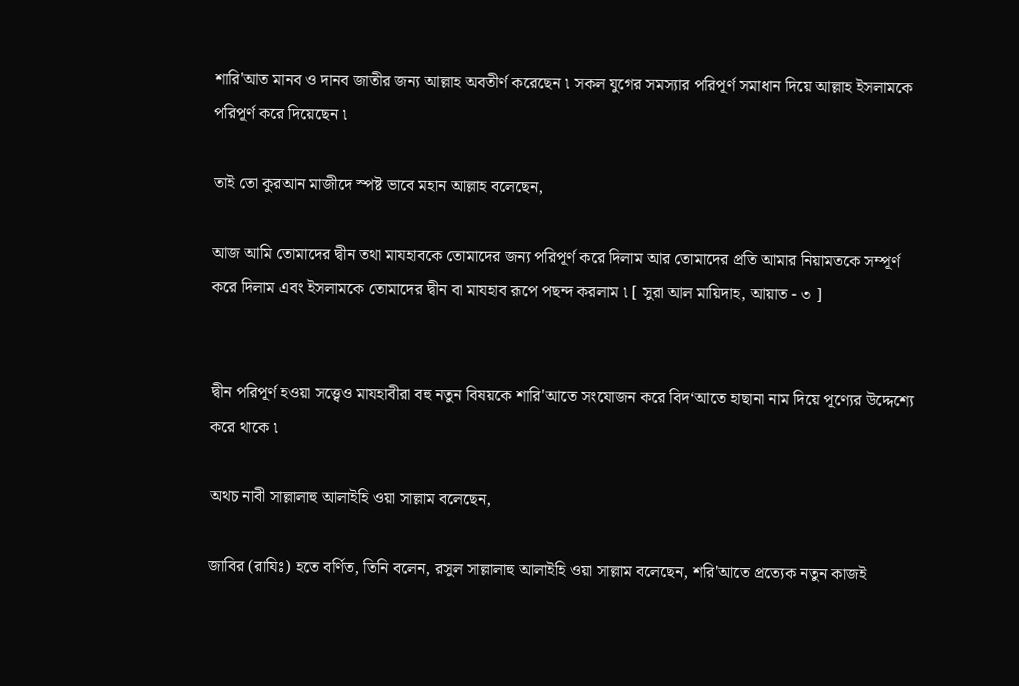শারি'আত মানব ও দানব জাতীর জন্য আল্লাহ অবতীর্ণ করেছেন ৷ সকল যুগের সমস্যার পরিপূর্ণ সমাধান দিয়ে আল্লাহ ইসলামকে পরিপূর্ণ করে দিয়েছেন ৷

তাই তো কুরআন মাজীদে স্পষ্ট ভাবে মহান আল্লাহ বলেছেন,

আজ আমি তোমাদের দ্বীন তথা মাযহাবকে তোমাদের জন্য পরিপূর্ণ করে দিলাম আর তোমাদের প্রতি আমার নিয়ামতকে সম্পূর্ণ করে দিলাম এবং ইসলামকে তোমাদের দ্বীন বা মাযহাব রূপে পছন্দ করলাম ৷ [ সুরা আল মায়িদাহ, আয়াত - ৩ ]


দ্বীন পরিপূর্ণ হওয়া সত্ত্বেও মাযহাবীরা বহু নতুন বিষয়কে শারি'আতে সংযোজন করে বিদ‘আতে হাছানা নাম দিয়ে পূণ্যের উদ্দেশ্যে করে থাকে ৷

অথচ নাবী সাল্লালাহু আলাইহি ওয়া সাল্লাম বলেছেন,

জাবির (রাযিঃ) হতে বর্ণিত, তিনি বলেন, রসুল সাল্লালাহু আলাইহি ওয়া সাল্লাম বলেছেন, শরি'আতে প্রত্যেক নতুন কাজই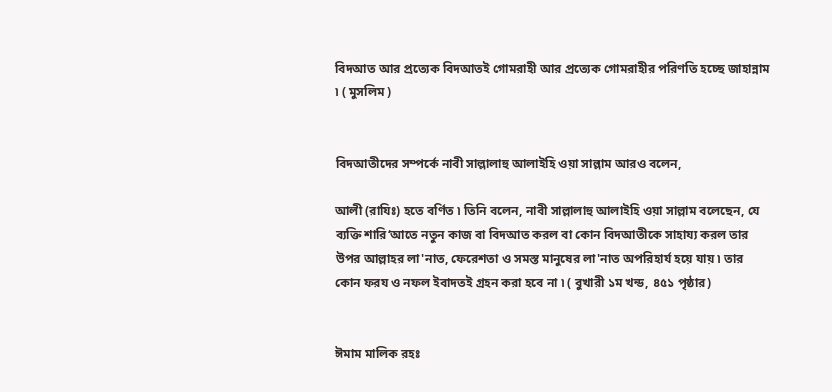বিদআত আর প্রত্যেক বিদআতই গোমরাহী আর প্রত্যেক গোমরাহীর পরিণতি হচ্ছে জাহান্নাম ৷ ( মুসলিম )


বিদআতীদের সম্পর্কে নাবী সাল্লালাহু আলাইহি ওয়া সাল্লাম আরও বলেন,

আলী (রাযিঃ) হতে বর্ণিত ৷ তিনি বলেন, নাবী সাল্লালাহু আলাইহি ওয়া সাল্লাম বলেছেন, যে ব্যক্তি শারি‘আতে নতুন কাজ বা বিদআত করল বা কোন বিদআতীকে সাহায্য করল তার উপর আল্লাহর লা'নাত, ফেরেশতা ও সমস্ত মানুষের লা'নাত অপরিহার্য হয়ে যায় ৷ তার কোন ফরয ও নফল ইবাদতই গ্রহন করা হবে না ৷ ( বুখারী ১ম খন্ড, ৪৫১ পৃষ্ঠার)


ঈমাম মালিক রহঃ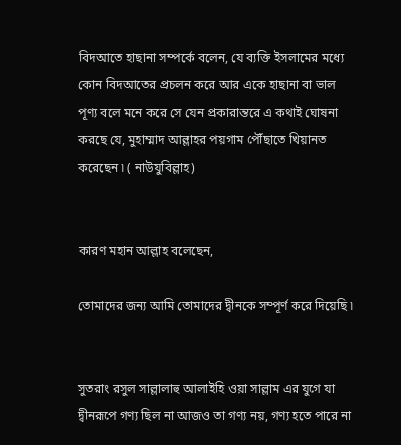বিদআতে হাছানা সম্পর্কে বলেন, যে ব্যক্তি ইসলামের মধ্যে কোন বিদআতের প্রচলন করে আর একে হাছানা বা ভাল পূণ্য বলে মনে করে সে যেন প্রকারান্তরে এ কথাই ঘোষনা করছে যে, মুহাম্মাদ আল্লাহর পয়গাম পৌঁছাতে খিয়ানত করেছেন ৷ ( নাউযুবিল্লাহ)


কারণ মহান আল্লাহ বলেছেন,

তোমাদের জন্য আমি তোমাদের দ্বীনকে সম্পূর্ণ করে দিয়েছি ৷


সুতরাং রসুল সাল্লালাহু আলাইহি ওয়া সাল্লাম এর যুগে যা দ্বীনরূপে গণ্য ছিল না আজও তা গণ্য নয়, গণ্য হতে পারে না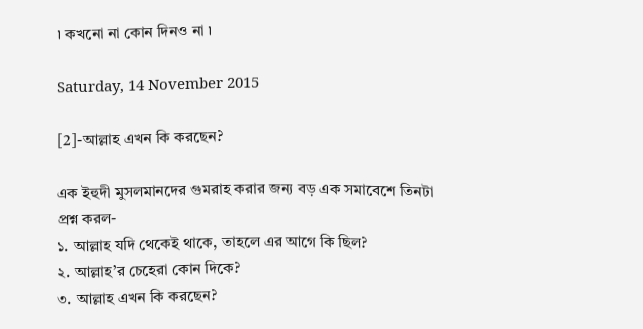৷ কখনো না কোন দিনও না ৷

Saturday, 14 November 2015

[2]-আল্লাহ এখন কি করছেন?

এক ইহুদী মুসলমানদের গুমরাহ করার জন্য বড় এক সমাবেশে তিনটা প্রশ্ন করল-
১. আল্লাহ যদি থেকেই থাকে, তাহলে এর আগে কি ছিল?
২. আল্লাহ’র চেহেরা কোন দিকে?
৩. আল্লাহ এখন কি করছেন?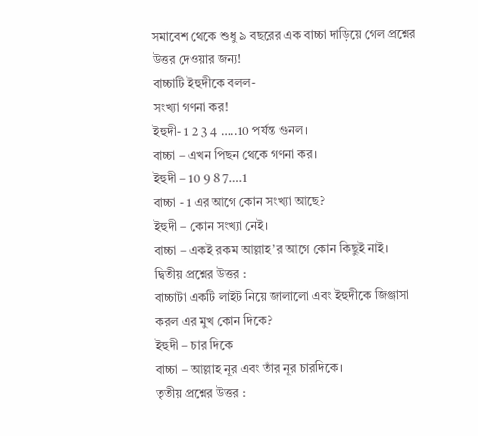সমাবেশ থেকে শুধু ৯ বছরের এক বাচ্চা দাড়িয়ে গেল প্রশ্নের উত্তর দেওয়ার জন্য!
বাচ্চাটি ইহুদীকে বলল-
সংখ্যা গণনা কর!
ইহুদী- 1 2 3 4 …..10 পর্যন্ত গুনল।
বাচ্চা – এখন পিছন থেকে গণনা কর।
ইহুদী – 10 9 8 7….1
বাচ্চা - 1 এর আগে কোন সংখ্যা আছে?
ইহুদী – কোন সংখ্যা নেই।
বাচ্চা – একই রকম আল্লাহ’র আগে কোন কিছুই নাই।
দ্বিতীয় প্রশ্নের উত্তর :
বাচ্চাটা একটি লাইট নিয়ে জালালো এবং ইহুদীকে জিঞ্জাসা করল এর মুখ কোন দিকে?
ইহুদী – চার দিকে
বাচ্চা – আল্লাহ নূর এবং তাঁর নূর চারদিকে।
তৃতীয় প্রশ্নের উত্তর :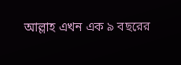আল্লাহ এখন এক ৯ বছরের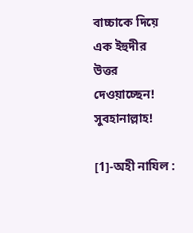বাচ্চাকে দিয়ে এক ইহুদীর উত্তর দেওয়াচ্ছেন!
সুবহানাল্লাহ!

[1]-অহী নাযিল :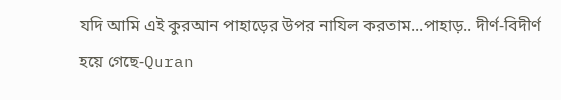যদি আমি এই কুরআন পাহাড়ের উপর নাযিল করতাম...পাহাড়.. দীর্ণ-বিদীর্ণ হয়ে গেছে-Quran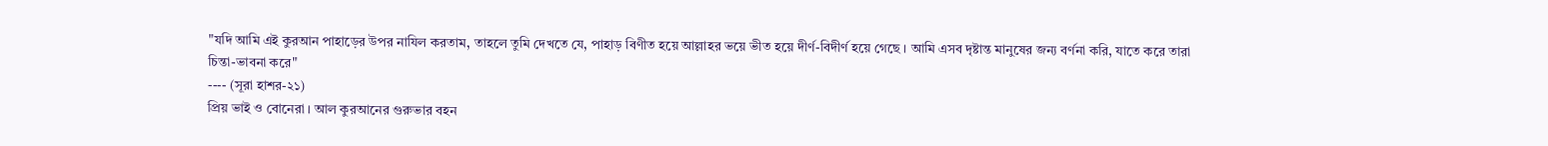"যদি আমি এই কুরআন পাহাড়ের উপর নাযিল করতাম, তাহলে তুমি দেখতে যে, পাহাড় বিণীত হয়ে আল্লাহর ভয়ে ভীত হয়ে দীর্ণ-বিদীর্ণ হয়ে গেছে । আমি এসব দৃষ্টান্ত মানুষের জন্য বর্ণনা করি, যাতে করে তারা চিন্তা-ভাবনা করে"
---- (সূরা হাশর-২১)
প্রিয় ভাই ও বোনেরা । আল কুরআনের গুরুভার বহন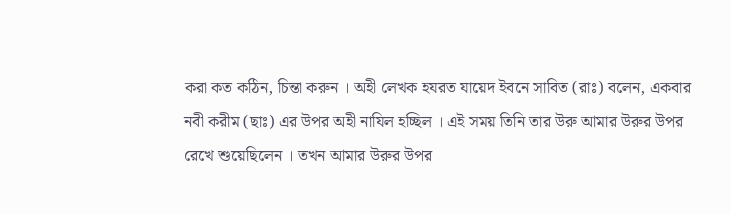করা কত কঠিন, চিন্তা করুন । অহী লেখক হযরত যায়েদ ইবনে সাবিত (রাঃ) বলেন, একবার নবী করীম (ছাঃ) এর উপর অহী নাযিল হচ্ছিল । এই সময় তিনি তার উরু আমার উরুর উপর রেখে শুয়েছিলেন । তখন আমার উরুর উপর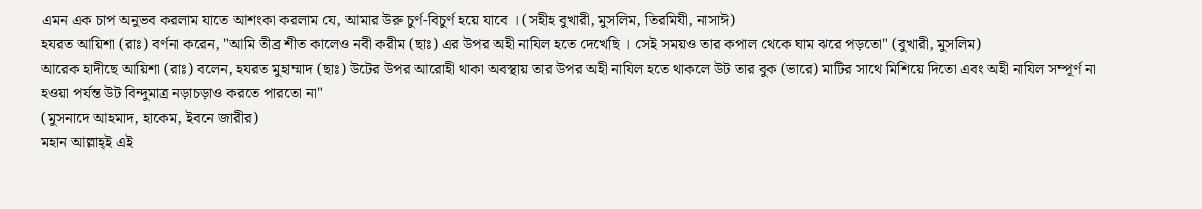এমন এক চাপ অনুভব করলাম যাতে আশংকা করলাম যে, আমার উরু চুর্ণ-বিচুর্ণ হয়ে যাবে । (সহীহ বুখারী, মুসলিম, তিরমিযী, নাসাঈ)
হযরত আয়িশা (রাঃ) বর্ণনা করেন, "আমি তীব্র শীত কালেও নবী করীম (ছাঃ) এর উপর অহী নাযিল হতে দেখেছি । সেই সময়ও তার কপাল থেকে ঘাম ঝরে পড়তো" (বুখারী, মুসলিম)
আরেক হাদীছে আয়িশা (রাঃ) বলেন, হযরত মুহাম্মাদ (ছাঃ) উটের উপর আরোহী থাকা অবস্থায় তার উপর অহী নাযিল হতে থাকলে উট তার বুক (ভারে) মাটির সাথে মিশিয়ে দিতো এবং অহী নাযিল সম্পূর্ণ না হওয়া পর্যন্ত উট বিন্দুমাত্র নড়াচড়াও করতে পারতো না"
(মুসনাদে আহমাদ, হাকেম, ইবনে জারীর)
মহান আল্লাহ্‌ই এই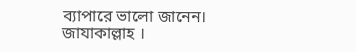ব্যাপারে ভালো জানেন। জাযাকাল্লাহ ।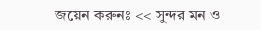জয়েন করুনঃ << সুন্দর মন ও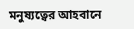মনুষ্যত্বের আহবানে